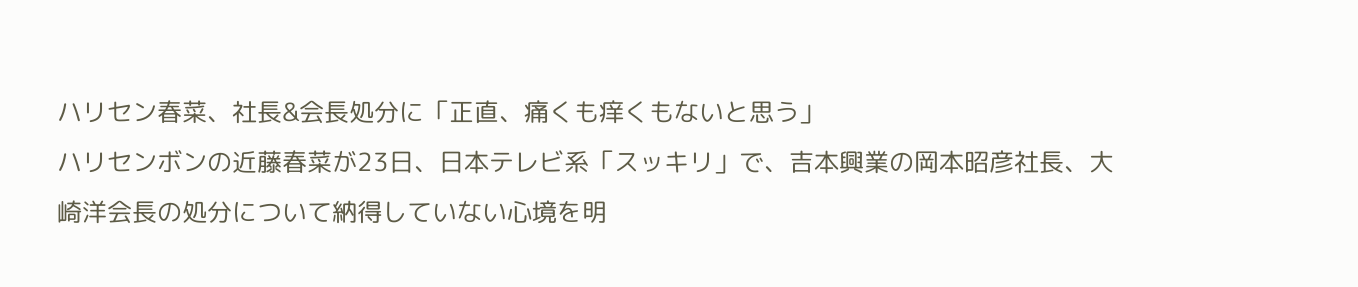ハリセン春菜、社長&会長処分に「正直、痛くも痒くもないと思う」
ハリセンボンの近藤春菜が23日、日本テレビ系「スッキリ」で、吉本興業の岡本昭彦社長、大崎洋会長の処分について納得していない心境を明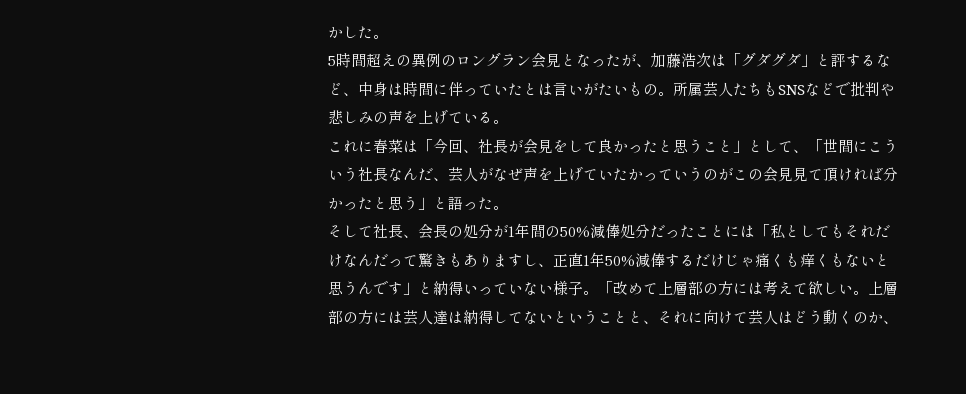かした。
5時間超えの異例のロングラン会見となったが、加藤浩次は「グダグダ」と評するなど、中身は時間に伴っていたとは言いがたいもの。所属芸人たちもSNSなどで批判や悲しみの声を上げている。
これに春菜は「今回、社長が会見をして良かったと思うこと」として、「世間にこういう社長なんだ、芸人がなぜ声を上げていたかっていうのがこの会見見て頂ければ分かったと思う」と語った。
そして社長、会長の処分が1年間の50%減俸処分だったことには「私としてもそれだけなんだって驚きもありますし、正直1年50%減俸するだけじゃ痛くも痒くもないと思うんです」と納得いっていない様子。「改めて上層部の方には考えて欲しい。上層部の方には芸人達は納得してないということと、それに向けて芸人はどう動くのか、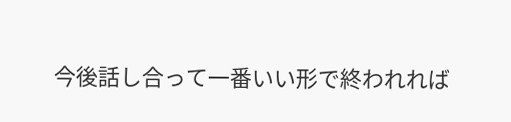今後話し合って一番いい形で終われれば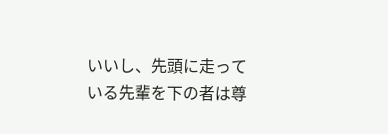いいし、先頭に走っている先輩を下の者は尊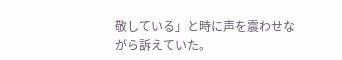敬している」と時に声を震わせながら訴えていた。